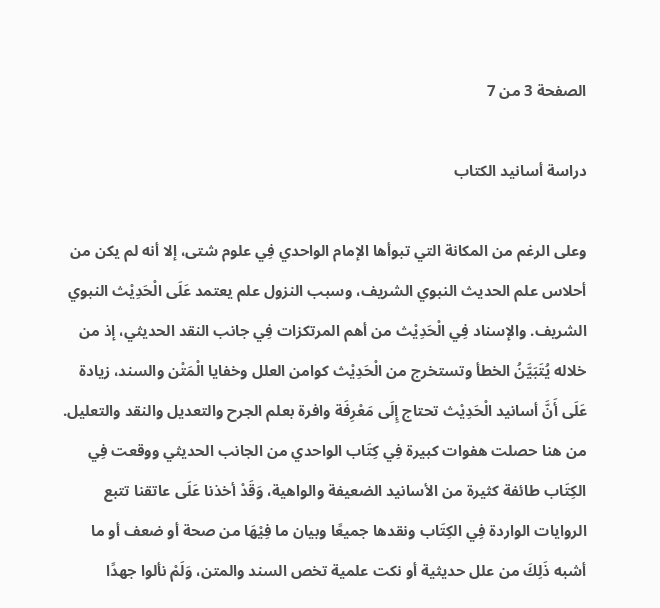الصفحة 3 من 7

دراسة أسانيد الكتاب

وعلى الرغم من المكانة التي تبوأها الإمام الواحدي فِي علوم شتى، إلا أنه لم يكن من أحلاس علم الحديث النبوي الشريف، وسبب النزول علم يعتمد عَلَى الْحَدِيْث النبوي الشريف. والإسناد فِي الْحَدِيْث من أهم المرتكزات فِي جانب النقد الحديثي، إذ من خلاله يُتَبَيَّنُ الخطأ وتستخرج من الْحَدِيْث كوامن العلل وخفايا الْمَتْن والسند، زيادة عَلَى أَنَّ أسانيد الْحَدِيْث تحتاج إِلَى مَعْرِفَة وافرة بعلم الجرح والتعديل والنقد والتعليل. من هنا حصلت هفوات كبيرة فِي كِتَاب الواحدي من الجانب الحديثي ووقعت فِي الكِتَاب طائفة كثيرة من الأسانيد الضعيفة والواهية، وَقَدْ أخذنا عَلَى عاتقنا تتبع الروايات الواردة فِي الكِتَاب ونقدها جميعًا وبيان ما فِيْهَا من صحة أو ضعف أو ما أشبه ذَلِكَ من علل حديثية أو نكت علمية تخص السند والمتن، وَلَمْ نألوا جهدًا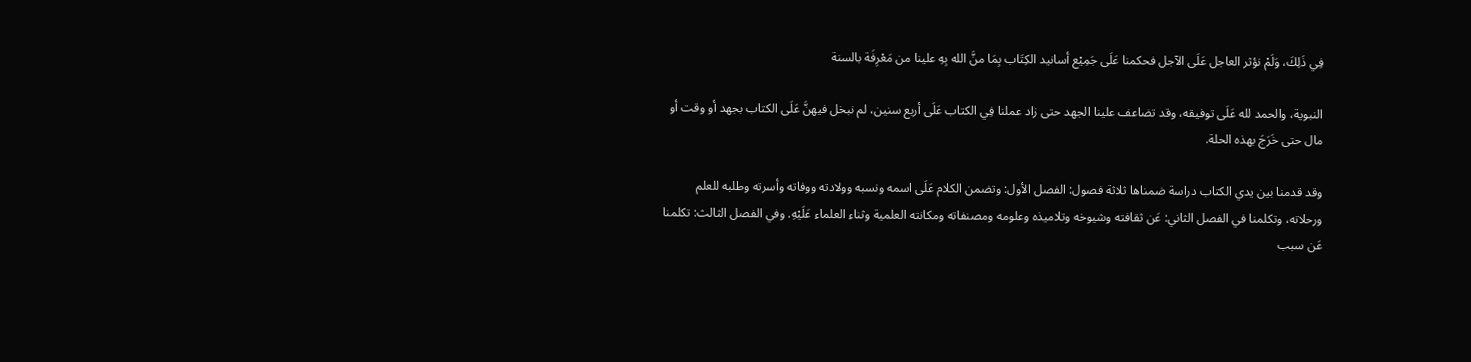فِي ذَلِكَ، وَلَمْ نؤثر العاجل عَلَى الآجل فحكمنا عَلَى جَمِيْع أسانيد الكِتَاب بِمَا منَّ الله بِهِ علينا من مَعْرِفَة بالسنة

النبوية، والحمد لله عَلَى توفيقه، وقد تضاعف علينا الجهد حتى زاد عملنا فِي الكتاب عَلَى أربع سنين، لم نبخل فيهنَّ عَلَى الكتاب بجهد أو وقت أو مال حتى خَرَجَ بهذه الحلة.

وقد قدمنا بين يدي الكتاب دراسة ضمناها ثلاثة فصول: الفصل الأول: وتضمن الكلام عَلَى اسمه ونسبه وولادته ووفاته وأسرته وطلبه للعلم ورحلاته، وتكلمنا في الفصل الثاني: عَن ثقافته وشيوخه وتلاميذه وعلومه ومصنفاته ومكانته العلمية وثناء العلماء عَلَيْهِ. وفي الفصل الثالث: تكلمنا عَن سبب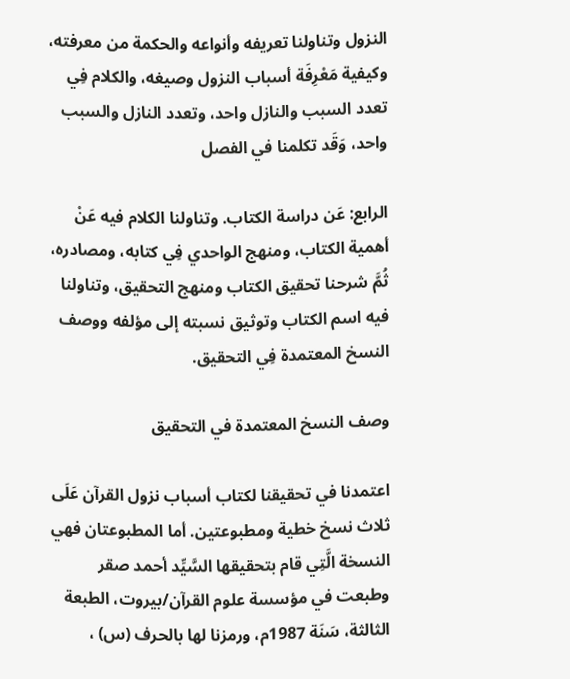النزول وتناولنا تعريفه وأنواعه والحكمة من معرفته، وكيفية مَعْرِفَة أسباب النزول وصيغه، والكلام فِي تعدد السبب والنازل واحد، وتعدد النازل والسبب واحد، وَقَد تكلمنا في الفصل

الرابع: عَن دراسة الكتاب. وتناولنا الكلام فيه عَنْ أهمية الكتاب، ومنهج الواحدي فِي كتابه، ومصادره، ثُمَّ شرحنا تحقيق الكتاب ومنهج التحقيق، وتناولنا فيه اسم الكتاب وتوثيق نسبته إلى مؤلفه ووصف النسخ المعتمدة فِي التحقيق.

وصف النسخ المعتمدة في التحقيق

اعتمدنا في تحقيقنا لكتاب أسباب نزول القرآن عَلَى ثلاث نسخ خطية ومطبوعتين. أما المطبوعتان فهي النسخة الَّتِي قام بتحقيقها السَّيِّد أحمد صقر وطبعت في مؤسسة علوم القرآن/بيروت، الطبعة الثالثة، سَنَة 1987م، ورمزنا لها بالحرف (س) ،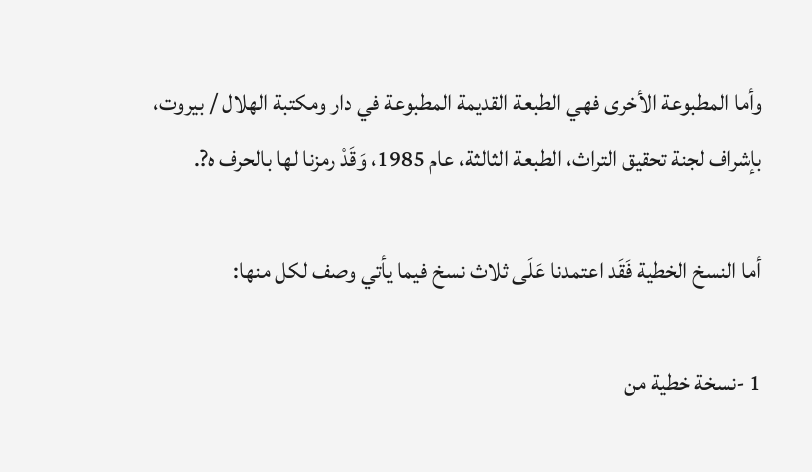وأما المطبوعة الأخرى فهي الطبعة القديمة المطبوعة في دار ومكتبة الهلال / بيروت، بإشراف لجنة تحقيق التراث، الطبعة الثالثة، عام 1985، وَقَدْ رمزنا لها بالحرف ه?.

أما النسخ الخطية فَقَد اعتمدنا عَلَى ثلاث نسخ فيما يأتي وصف لكل منها:

1 -نسخة خطية من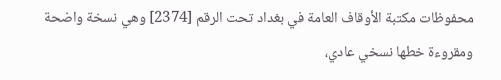محفوظات مكتبة الأوقاف العامة في بغداد تحت الرقم [2374] وهي نسخة واضحة ومقروءة خطها نسخي عادي،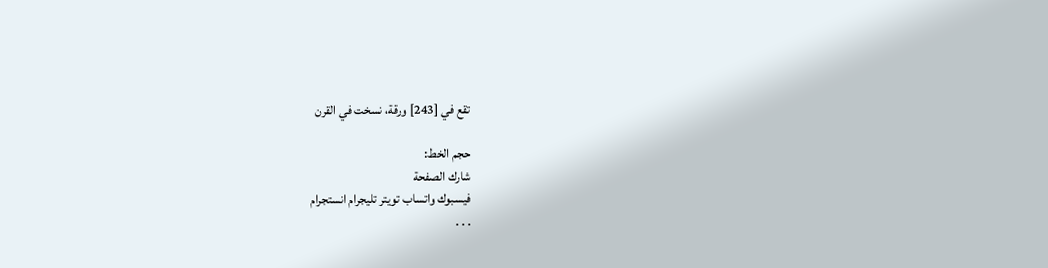تقع في [243] ورقة، نسخت في القرن

حجم الخط:
شارك الصفحة
فيسبوك واتساب تويتر تليجرام انستجرام
. . .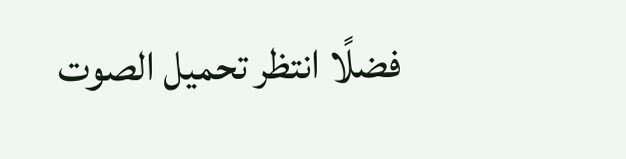فضلًا انتظر تحميل الصوت